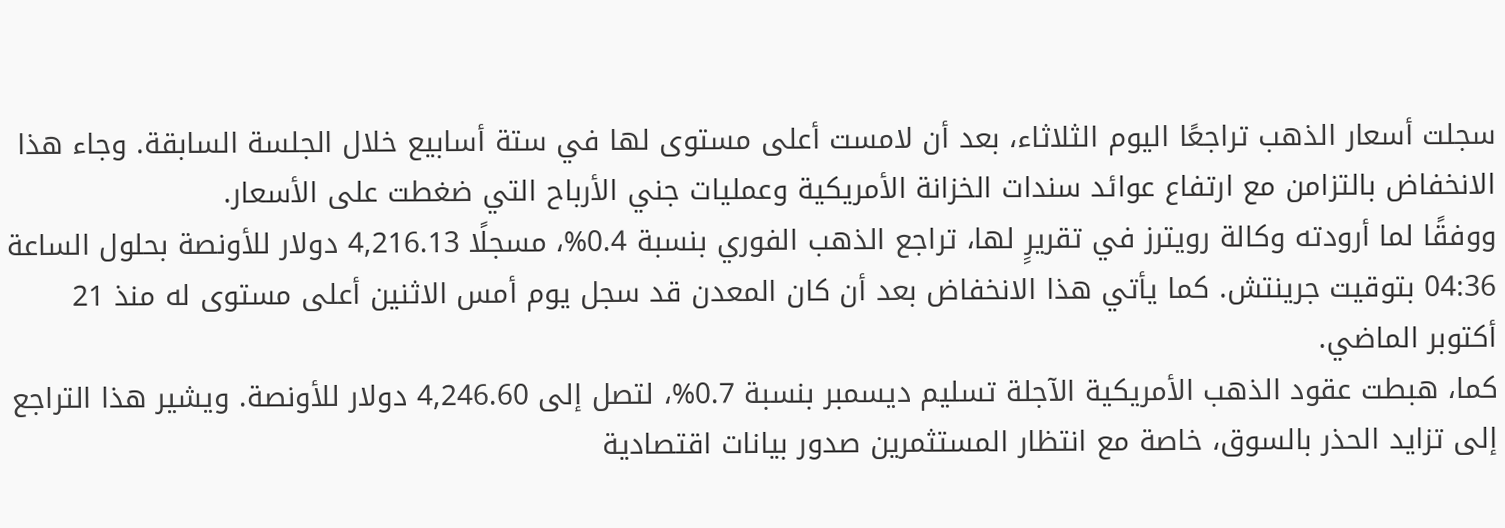سجلت أسعار الذهب تراجعًا اليوم الثلاثاء، بعد أن لامست أعلى مستوى لها في ستة أسابيع خلال الجلسة السابقة. وجاء هذا الانخفاض بالتزامن مع ارتفاع عوائد سندات الخزانة الأمريكية وعمليات جني الأرباح التي ضغطت على الأسعار.
ووفقًا لما أرودته وكالة رويترز في تقريرٍ لها، تراجع الذهب الفوري بنسبة 0.4%، مسجلًا 4,216.13 دولار للأونصة بحلول الساعة 04:36 بتوقيت جرينتش. كما يأتي هذا الانخفاض بعد أن كان المعدن قد سجل يوم أمس الاثنين أعلى مستوى له منذ 21 أكتوبر الماضي.
كما، هبطت عقود الذهب الأمريكية الآجلة تسليم ديسمبر بنسبة 0.7%، لتصل إلى 4,246.60 دولار للأونصة. ويشير هذا التراجع إلى تزايد الحذر بالسوق، خاصة مع انتظار المستثمرين صدور بيانات اقتصادية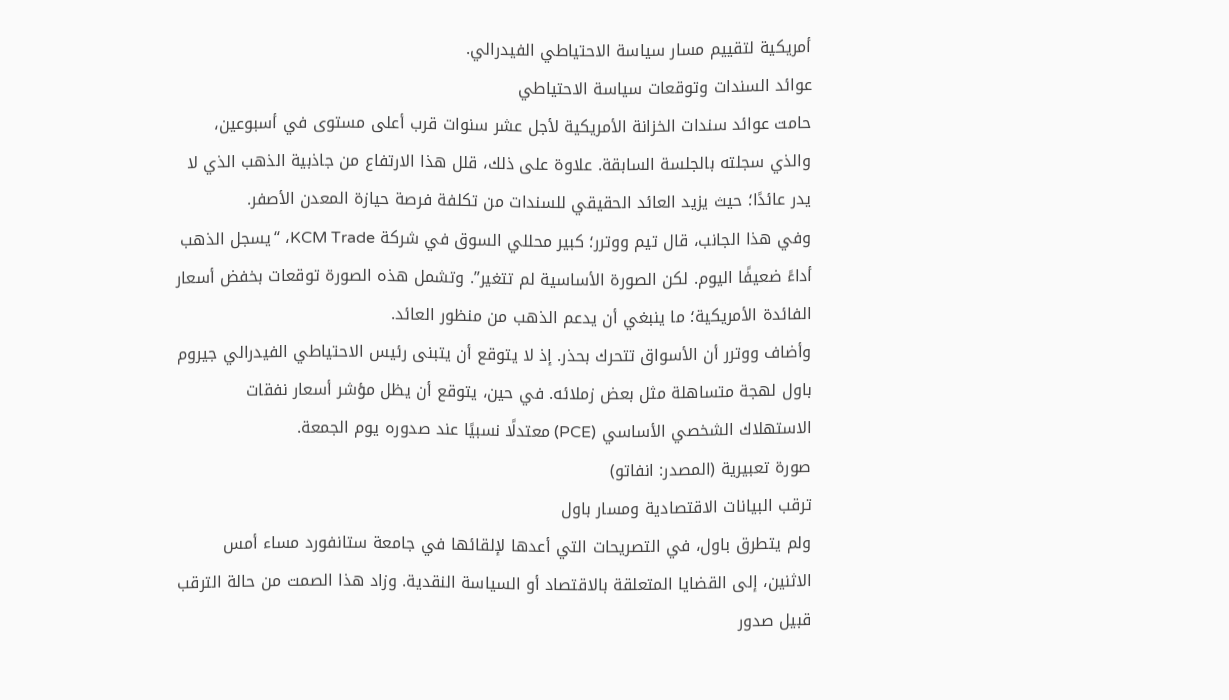أمريكية لتقييم مسار سياسة الاحتياطي الفيدرالي.
عوائد السندات وتوقعات سياسة الاحتياطي
حامت عوائد سندات الخزانة الأمريكية لأجل عشر سنوات قرب أعلى مستوى في أسبوعين، والذي سجلته بالجلسة السابقة. علاوة على ذلك، قلل هذا الارتفاع من جاذبية الذهب الذي لا يدر عائدًا؛ حيث يزيد العائد الحقيقي للسندات من تكلفة فرصة حيازة المعدن الأصفر.
وفي هذا الجانب، قال تيم ووترر؛ كبير محللي السوق في شركة KCM Trade، “يسجل الذهب أداءً ضعيفًا اليوم. لكن الصورة الأساسية لم تتغير”. وتشمل هذه الصورة توقعات بخفض أسعار الفائدة الأمريكية؛ ما ينبغي أن يدعم الذهب من منظور العائد.
وأضاف ووترر أن الأسواق تتحرك بحذر. إذ لا يتوقع أن يتبنى رئيس الاحتياطي الفيدرالي جيروم باول لهجة متساهلة مثل بعض زملائه. في حين، يتوقع أن يظل مؤشر أسعار نفقات الاستهلاك الشخصي الأساسي (PCE) معتدلًا نسبيًا عند صدوره يوم الجمعة.
صورة تعبيرية (المصدر: انفاتو)
ترقب البيانات الاقتصادية ومسار باول
ولم يتطرق باول، في التصريحات التي أعدها لإلقائها في جامعة ستانفورد مساء أمس الاثنين، إلى القضايا المتعلقة بالاقتصاد أو السياسة النقدية. وزاد هذا الصمت من حالة الترقب قبيل صدور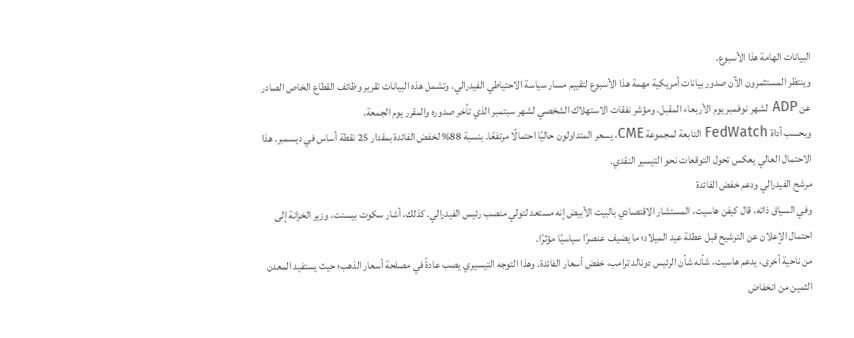البيانات الهامة هذا الأسبوع.
وينتظر المستثمرون الآن صدور بيانات أمريكية مهمة هذا الأسبوع لتقييم مسار سياسة الاحتياطي الفيدرالي. وتشمل هذه البيانات تقرير وظائف القطاع الخاص الصادر عن ADP لشهر نوفمبر يوم الأربعاء المقبل. ومؤشر نفقات الاستهلاك الشخصي لشهر سبتمبر الذي تأخر صدوره والمقرر يوم الجمعة.
وبحسب أداة FedWatch التابعة لمجموعة CME، يسعر المتداولون حاليًا احتمالًا مرتفعًا. بنسبة 88% لخفض الفائدة بمقدار 25 نقطة أساس في ديسمبر. هذا الاحتمال العالي يعكس تحول التوقعات نحو التيسير النقدي.
مرشح الفيدرالي ودعم خفض الفائدة
وفي السياق ذاته، قال كيفن هاسيت، المستشار الاقتصادي بالبيت الأبيض إنه مستعد لتولي منصب رئيس الفيدرالي. كذلك، أشار سكوت بيسنت، وزير الخزانة إلى احتمال الإعلان عن الترشيح قبل عطلة عيد الميلاد؛ ما يضيف عنصرًا سياسيًا مؤثرًا.
من ناحية أخرى، يدعم هاسيت، شأنه شأن الرئيس دونالد ترامب، خفض أسعار الفائدة. وهذا التوجه التيسيري يصب عادةً في مصلحة أسعار الذهب؛ حيث يستفيد المعدن الثمين من انخفاض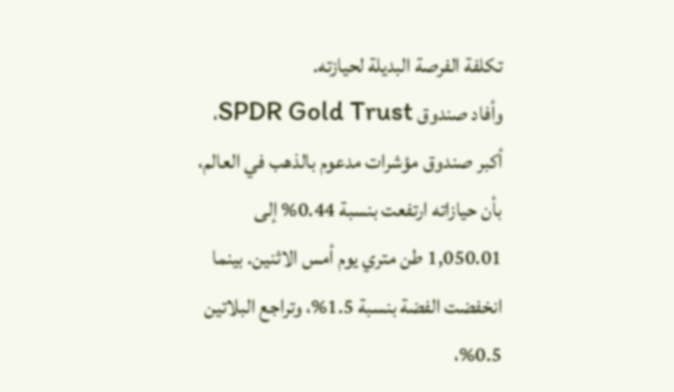تكلفة الفرصة البديلة لحيازته.
وأفاد صندوق SPDR Gold Trust، أكبر صندوق مؤشرات مدعوم بالذهب في العالم، بأن حيازاته ارتفعت بنسبة 0.44% إلى 1,050.01 طن متري يوم أمس الاثنين. بينما انخفضت الفضة بنسبة 1.5%، وتراجع البلاتين 0.5%،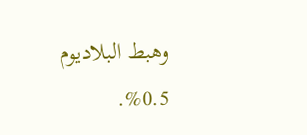وهبط البلاديوم 0.5%.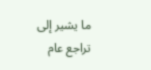ما يشير إلى تراجع عام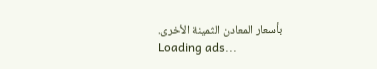بأسعار المعادن الثمينة الأخرى.
Loading ads...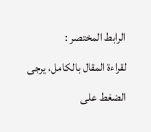الرابط المختصر :
لقراءة المقال بالكامل، يرجى الضغط على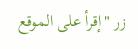زر "إقرأ على الموقع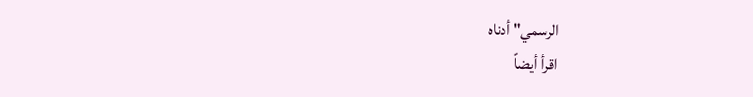الرسمي" أدناه
اقرأ أيضاً